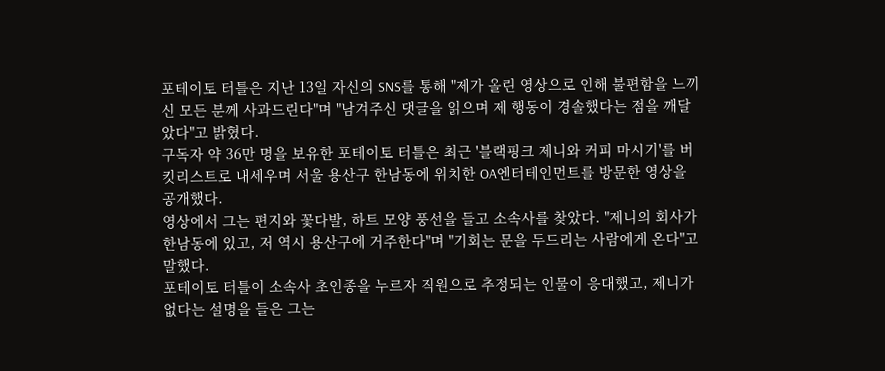포테이토 터틀은 지난 13일 자신의 SNS를 통해 "제가 올린 영상으로 인해 불편함을 느끼신 모든 분께 사과드린다"며 "남겨주신 댓글을 읽으며 제 행동이 경솔했다는 점을 깨달았다"고 밝혔다.
구독자 약 36만 명을 보유한 포테이토 터틀은 최근 '블랙핑크 제니와 커피 마시기'를 버킷리스트로 내세우며 서울 용산구 한남동에 위치한 OA엔터테인먼트를 방문한 영상을 공개했다.
영상에서 그는 편지와 꽃다발, 하트 모양 풍선을 들고 소속사를 찾았다. "제니의 회사가 한남동에 있고, 저 역시 용산구에 거주한다"며 "기회는 문을 두드리는 사람에게 온다"고 말했다.
포테이토 터틀이 소속사 초인종을 누르자 직원으로 추정되는 인물이 응대했고, 제니가 없다는 설명을 들은 그는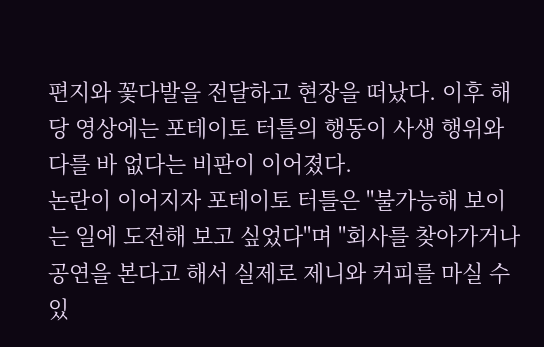편지와 꽃다발을 전달하고 현장을 떠났다. 이후 해당 영상에는 포테이토 터틀의 행동이 사생 행위와 다를 바 없다는 비판이 이어졌다.
논란이 이어지자 포테이토 터틀은 "불가능해 보이는 일에 도전해 보고 싶었다"며 "회사를 찾아가거나 공연을 본다고 해서 실제로 제니와 커피를 마실 수 있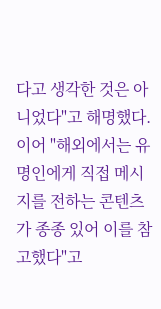다고 생각한 것은 아니었다"고 해명했다. 이어 "해외에서는 유명인에게 직접 메시지를 전하는 콘텐츠가 종종 있어 이를 참고했다"고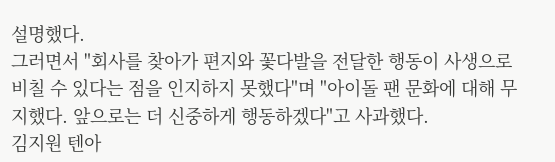설명했다.
그러면서 "회사를 찾아가 편지와 꽃다발을 전달한 행동이 사생으로 비칠 수 있다는 점을 인지하지 못했다"며 "아이돌 팬 문화에 대해 무지했다. 앞으로는 더 신중하게 행동하겠다"고 사과했다.
김지원 텐아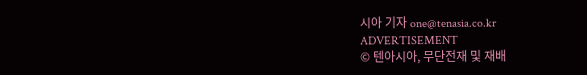시아 기자 one@tenasia.co.kr
ADVERTISEMENT
© 텐아시아, 무단전재 및 재배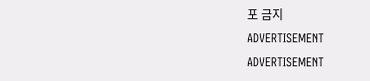포 금지
ADVERTISEMENT
ADVERTISEMENT